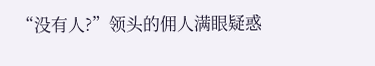“没有人?”领头的佣人满眼疑惑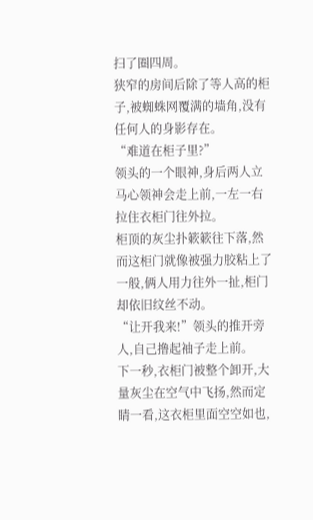扫了圈四周。
狭窄的房间后除了等人高的柜子,被蜘蛛网覆满的墙角,没有任何人的身影存在。
“难道在柜子里?”
领头的一个眼神,身后两人立马心领神会走上前,一左一右拉住衣柜门往外拉。
柜顶的灰尘扑簌簌往下落,然而这柜门就像被强力胶粘上了一般,俩人用力往外一扯,柜门却依旧纹丝不动。
“让开我来!”领头的推开旁人,自己撸起袖子走上前。
下一秒,衣柜门被整个卸开,大量灰尘在空气中飞扬,然而定睛一看,这衣柜里面空空如也,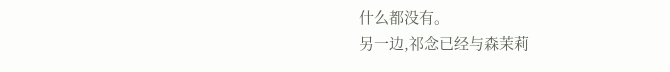什么都没有。
另一边,祁念已经与森茉莉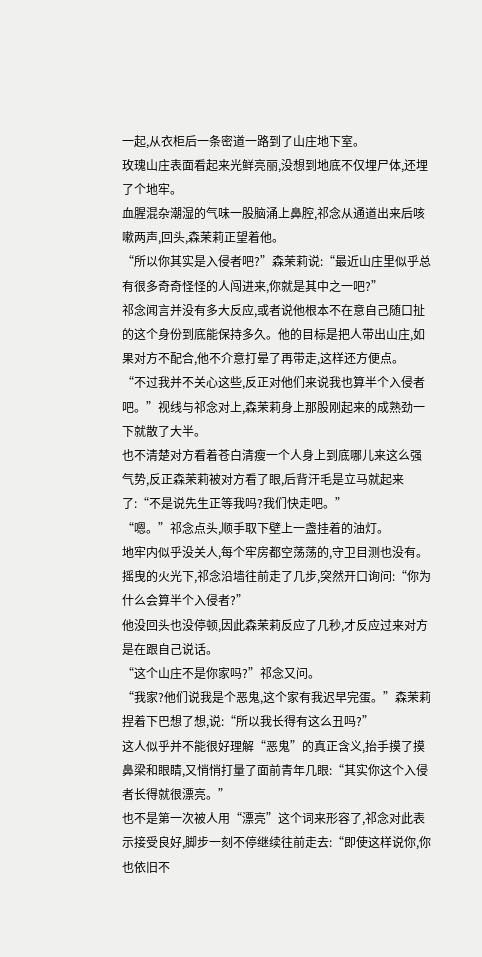一起,从衣柜后一条密道一路到了山庄地下室。
玫瑰山庄表面看起来光鲜亮丽,没想到地底不仅埋尸体,还埋了个地牢。
血腥混杂潮湿的气味一股脑涌上鼻腔,祁念从通道出来后咳嗽两声,回头,森茉莉正望着他。
“所以你其实是入侵者吧?”森茉莉说:“最近山庄里似乎总有很多奇奇怪怪的人闯进来,你就是其中之一吧?”
祁念闻言并没有多大反应,或者说他根本不在意自己随口扯的这个身份到底能保持多久。他的目标是把人带出山庄,如果对方不配合,他不介意打晕了再带走,这样还方便点。
“不过我并不关心这些,反正对他们来说我也算半个入侵者吧。”视线与祁念对上,森茉莉身上那股刚起来的成熟劲一下就散了大半。
也不清楚对方看着苍白清瘦一个人身上到底哪儿来这么强气势,反正森茉莉被对方看了眼,后背汗毛是立马就起来了:“不是说先生正等我吗?我们快走吧。”
“嗯。”祁念点头,顺手取下壁上一盏挂着的油灯。
地牢内似乎没关人,每个牢房都空荡荡的,守卫目测也没有。
摇曳的火光下,祁念沿墙往前走了几步,突然开口询问:“你为什么会算半个入侵者?”
他没回头也没停顿,因此森茉莉反应了几秒,才反应过来对方是在跟自己说话。
“这个山庄不是你家吗?”祁念又问。
“我家?他们说我是个恶鬼,这个家有我迟早完蛋。”森茉莉捏着下巴想了想,说:“所以我长得有这么丑吗?”
这人似乎并不能很好理解“恶鬼”的真正含义,抬手摸了摸鼻梁和眼睛,又悄悄打量了面前青年几眼:“其实你这个入侵者长得就很漂亮。”
也不是第一次被人用“漂亮”这个词来形容了,祁念对此表示接受良好,脚步一刻不停继续往前走去:“即使这样说你,你也依旧不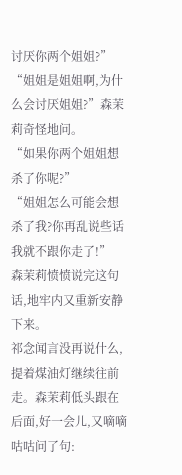讨厌你两个姐姐?”
“姐姐是姐姐啊,为什么会讨厌姐姐?”森茉莉奇怪地问。
“如果你两个姐姐想杀了你呢?”
“姐姐怎么可能会想杀了我?你再乱说些话我就不跟你走了!”
森茉莉愤愤说完这句话,地牢内又重新安静下来。
祁念闻言没再说什么,提着煤油灯继续往前走。森茉莉低头跟在后面,好一会儿,又嘀嘀咕咕问了句: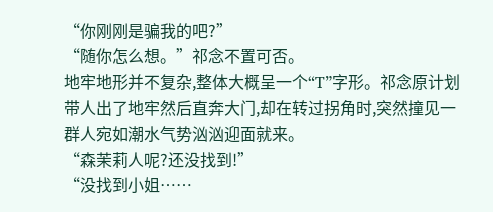“你刚刚是骗我的吧?”
“随你怎么想。”祁念不置可否。
地牢地形并不复杂,整体大概呈一个“T”字形。祁念原计划带人出了地牢然后直奔大门,却在转过拐角时,突然撞见一群人宛如潮水气势汹汹迎面就来。
“森茉莉人呢?还没找到!”
“没找到小姐……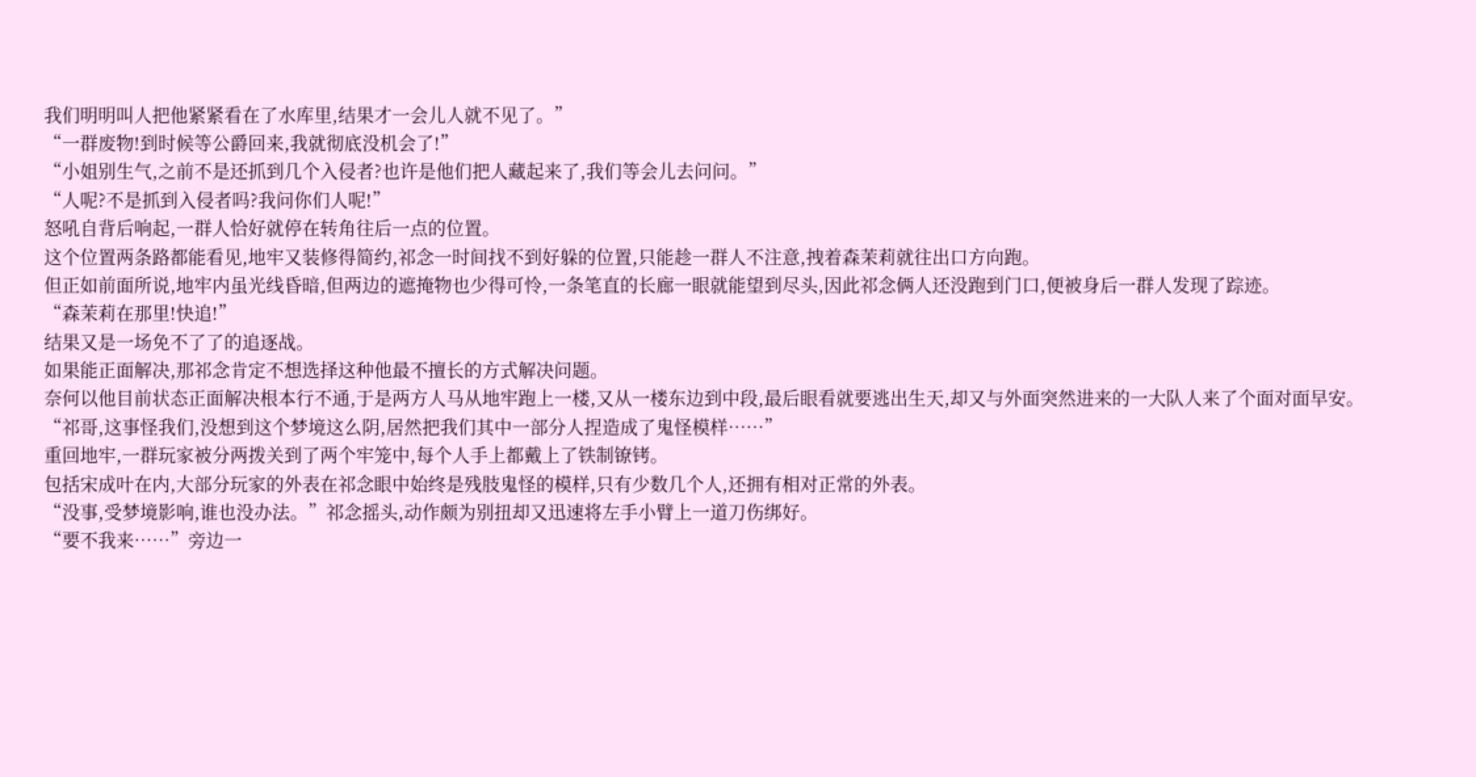我们明明叫人把他紧紧看在了水库里,结果才一会儿人就不见了。”
“一群废物!到时候等公爵回来,我就彻底没机会了!”
“小姐别生气,之前不是还抓到几个入侵者?也许是他们把人藏起来了,我们等会儿去问问。”
“人呢?不是抓到入侵者吗?我问你们人呢!”
怒吼自背后响起,一群人恰好就停在转角往后一点的位置。
这个位置两条路都能看见,地牢又装修得简约,祁念一时间找不到好躲的位置,只能趁一群人不注意,拽着森茉莉就往出口方向跑。
但正如前面所说,地牢内虽光线昏暗,但两边的遮掩物也少得可怜,一条笔直的长廊一眼就能望到尽头,因此祁念俩人还没跑到门口,便被身后一群人发现了踪迹。
“森茉莉在那里!快追!”
结果又是一场免不了了的追逐战。
如果能正面解决,那祁念肯定不想选择这种他最不擅长的方式解决问题。
奈何以他目前状态正面解决根本行不通,于是两方人马从地牢跑上一楼,又从一楼东边到中段,最后眼看就要逃出生天,却又与外面突然进来的一大队人来了个面对面早安。
“祁哥,这事怪我们,没想到这个梦境这么阴,居然把我们其中一部分人捏造成了鬼怪模样……”
重回地牢,一群玩家被分两拨关到了两个牢笼中,每个人手上都戴上了铁制镣铐。
包括宋成叶在内,大部分玩家的外表在祁念眼中始终是残肢鬼怪的模样,只有少数几个人,还拥有相对正常的外表。
“没事,受梦境影响,谁也没办法。”祁念摇头,动作颇为别扭却又迅速将左手小臂上一道刀伤绑好。
“要不我来……”旁边一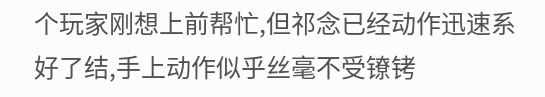个玩家刚想上前帮忙,但祁念已经动作迅速系好了结,手上动作似乎丝毫不受镣铐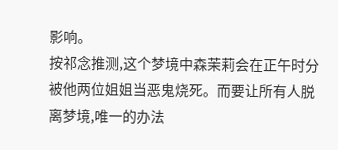影响。
按祁念推测,这个梦境中森茉莉会在正午时分被他两位姐姐当恶鬼烧死。而要让所有人脱离梦境,唯一的办法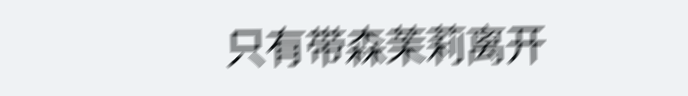只有带森茉莉离开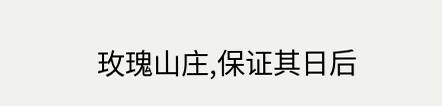玫瑰山庄,保证其日后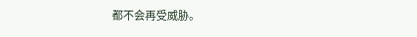都不会再受威胁。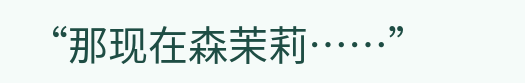“那现在森茉莉……”